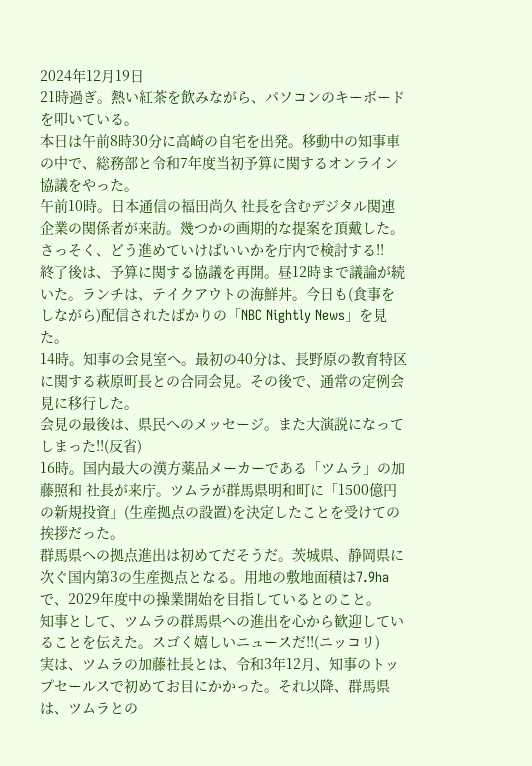2024年12月19日
21時過ぎ。熱い紅茶を飲みながら、パソコンのキーボードを叩いている。
本日は午前8時30分に高崎の自宅を出発。移動中の知事車の中で、総務部と令和7年度当初予算に関するオンライン協議をやった。
午前10時。日本通信の福田尚久 社長を含むデジタル関連企業の関係者が来訪。幾つかの画期的な提案を頂戴した。さっそく、どう進めていけばいいかを庁内で検討する!!
終了後は、予算に関する協議を再開。昼12時まで議論が続いた。ランチは、テイクアウトの海鮮丼。今日も(食事をしながら)配信されたばかりの「NBC Nightly News」を見た。
14時。知事の会見室へ。最初の40分は、長野原の教育特区に関する萩原町長との合同会見。その後で、通常の定例会見に移行した。
会見の最後は、県民へのメッセージ。また大演説になってしまった!!(反省)
16時。国内最大の漢方薬品メーカーである「ツムラ」の加藤照和 社長が来庁。ツムラが群馬県明和町に「1500億円の新規投資」(生産拠点の設置)を決定したことを受けての挨拶だった。
群馬県への拠点進出は初めてだそうだ。茨城県、静岡県に次ぐ国内第3の生産拠点となる。用地の敷地面積は7.9haで、2029年度中の操業開始を目指しているとのこと。
知事として、ツムラの群馬県への進出を心から歓迎していることを伝えた。スゴく嬉しいニュースだ!!(ニッコリ)
実は、ツムラの加藤社長とは、令和3年12月、知事のトップセールスで初めてお目にかかった。それ以降、群馬県は、ツムラとの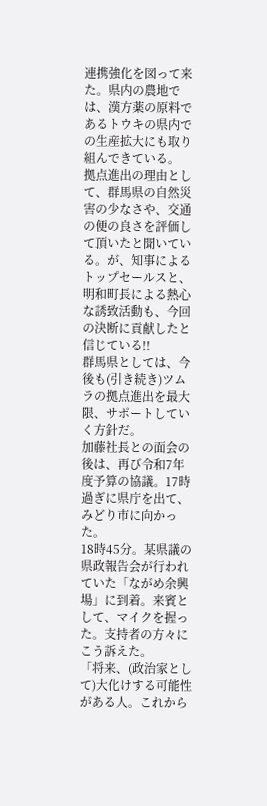連携強化を図って来た。県内の農地では、漢方薬の原料であるトウキの県内での生産拡大にも取り組んできている。
拠点進出の理由として、群馬県の自然災害の少なさや、交通の便の良さを評価して頂いたと聞いている。が、知事によるトップセールスと、明和町長による熱心な誘致活動も、今回の決断に貢献したと信じている!!
群馬県としては、今後も(引き続き)ツムラの拠点進出を最大限、サポートしていく方針だ。
加藤社長との面会の後は、再び令和7年度予算の協議。17時過ぎに県庁を出て、みどり市に向かった。
18時45分。某県議の県政報告会が行われていた「ながめ余興場」に到着。来賓として、マイクを握った。支持者の方々にこう訴えた。
「将来、(政治家として)大化けする可能性がある人。これから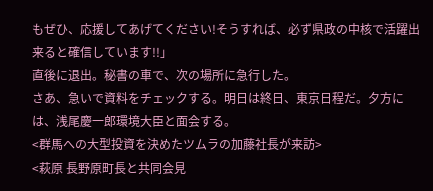もぜひ、応援してあげてください!そうすれば、必ず県政の中核で活躍出来ると確信しています!!」
直後に退出。秘書の車で、次の場所に急行した。
さあ、急いで資料をチェックする。明日は終日、東京日程だ。夕方には、浅尾慶一郎環境大臣と面会する。
<群馬への大型投資を決めたツムラの加藤社長が来訪>
<萩原 長野原町長と共同会見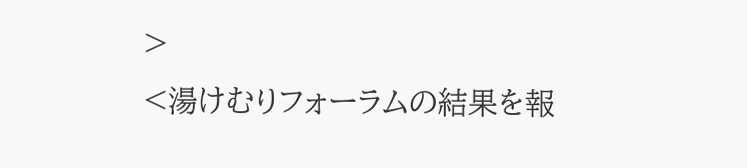>
<湯けむりフォーラムの結果を報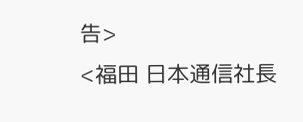告>
<福田 日本通信社長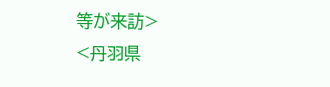等が来訪>
<丹羽県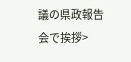議の県政報告会で挨拶>